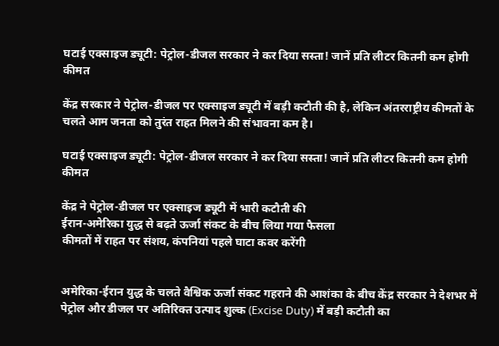घटाई एक्साइज ड्यूटी: पेट्रोल-डीजल सरकार ने कर दिया सस्ता! जानें प्रति लीटर कितनी कम होगी कीमत

केंद्र सरकार ने पेट्रोल-डीजल पर एक्साइज ड्यूटी में बड़ी कटौती की है, लेकिन अंतरराष्ट्रीय कीमतों के चलते आम जनता को तुरंत राहत मिलने की संभावना कम है।

घटाई एक्साइज ड्यूटी: पेट्रोल-डीजल सरकार ने कर दिया सस्ता! जानें प्रति लीटर कितनी कम होगी कीमत

केंद्र ने पेट्रोल-डीजल पर एक्साइज ड्यूटी में भारी कटौती की
ईरान-अमेरिका युद्ध से बढ़ते ऊर्जा संकट के बीच लिया गया फैसला
कीमतों में राहत पर संशय, कंपनियां पहले घाटा कवर करेंगी


अमेरिका-ईरान युद्ध के चलते वैश्विक ऊर्जा संकट गहराने की आशंका के बीच केंद्र सरकार ने देशभर में पेट्रोल और डीजल पर अतिरिक्त उत्पाद शुल्क (Excise Duty) में बड़ी कटौती का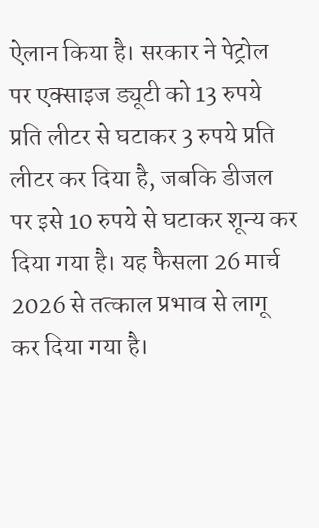ऐलान किया है। सरकार ने पेट्रोल पर एक्साइज ड्यूटी को 13 रुपये प्रति लीटर से घटाकर 3 रुपये प्रति लीटर कर दिया है, जबकि डीजल पर इसे 10 रुपये से घटाकर शून्य कर दिया गया है। यह फैसला 26 मार्च 2026 से तत्काल प्रभाव से लागू कर दिया गया है।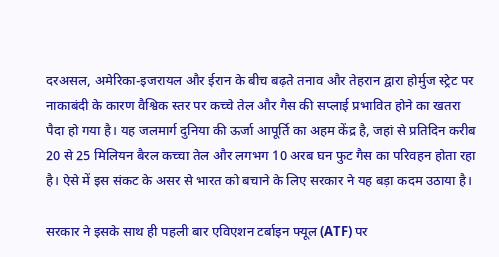दरअसल, अमेरिका-इजरायल और ईरान के बीच बढ़ते तनाव और तेहरान द्वारा होर्मुज स्ट्रेट पर नाकाबंदी के कारण वैश्विक स्तर पर कच्चे तेल और गैस की सप्लाई प्रभावित होने का खतरा पैदा हो गया है। यह जलमार्ग दुनिया की ऊर्जा आपूर्ति का अहम केंद्र है, जहां से प्रतिदिन करीब 20 से 25 मिलियन बैरल कच्चा तेल और लगभग 10 अरब घन फुट गैस का परिवहन होता रहा है। ऐसे में इस संकट के असर से भारत को बचाने के लिए सरकार ने यह बड़ा कदम उठाया है।

सरकार ने इसके साथ ही पहली बार एविएशन टर्बाइन फ्यूल (ATF) पर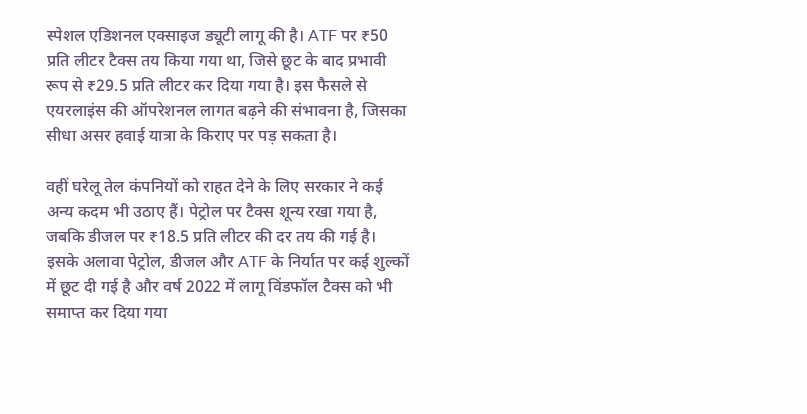स्पेशल एडिशनल एक्साइज ड्यूटी लागू की है। ATF पर ₹50 प्रति लीटर टैक्स तय किया गया था, जिसे छूट के बाद प्रभावी रूप से ₹29.5 प्रति लीटर कर दिया गया है। इस फैसले से एयरलाइंस की ऑपरेशनल लागत बढ़ने की संभावना है, जिसका सीधा असर हवाई यात्रा के किराए पर पड़ सकता है।

वहीं घरेलू तेल कंपनियों को राहत देने के लिए सरकार ने कई अन्य कदम भी उठाए हैं। पेट्रोल पर टैक्स शून्य रखा गया है, जबकि डीजल पर ₹18.5 प्रति लीटर की दर तय की गई है। इसके अलावा पेट्रोल, डीजल और ATF के निर्यात पर कई शुल्कों में छूट दी गई है और वर्ष 2022 में लागू विंडफॉल टैक्स को भी समाप्त कर दिया गया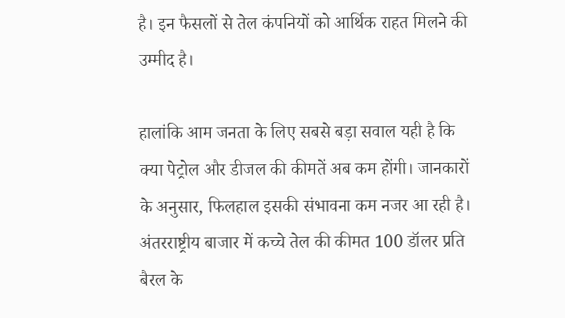है। इन फैसलों से तेल कंपनियों को आर्थिक राहत मिलने की उम्मीद है।

हालांकि आम जनता के लिए सबसे बड़ा सवाल यही है कि क्या पेट्रोल और डीजल की कीमतें अब कम होंगी। जानकारों के अनुसार, फिलहाल इसकी संभावना कम नजर आ रही है। अंतरराष्ट्रीय बाजार में कच्चे तेल की कीमत 100 डॉलर प्रति बैरल के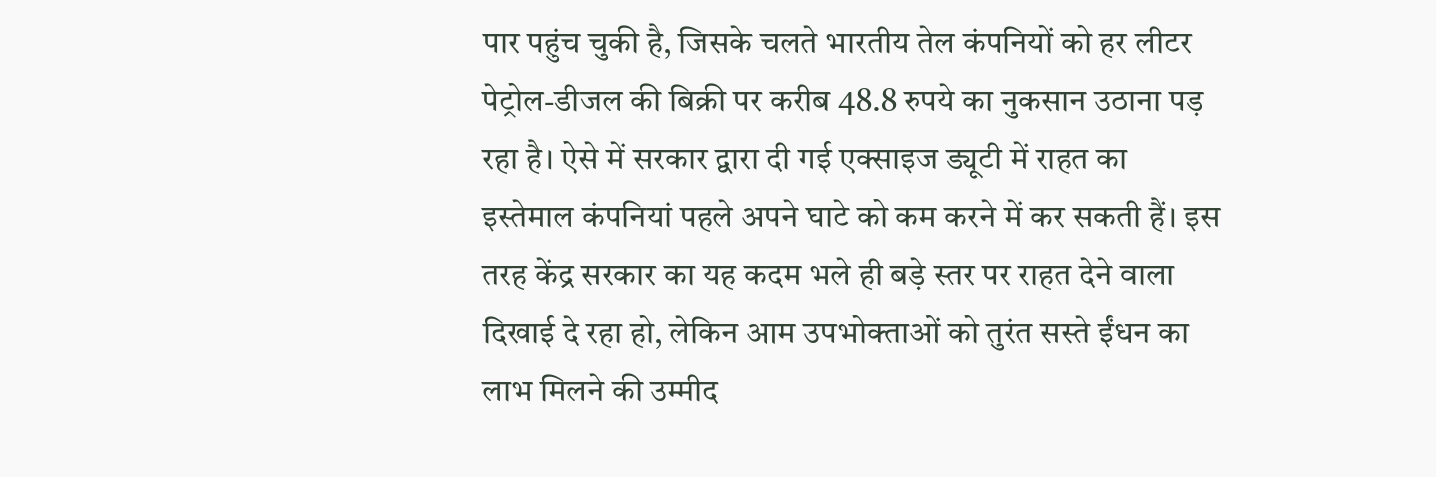पार पहुंच चुकी है, जिसके चलते भारतीय तेल कंपनियों को हर लीटर पेट्रोल-डीजल की बिक्री पर करीब 48.8 रुपये का नुकसान उठाना पड़ रहा है। ऐसे में सरकार द्वारा दी गई एक्साइज ड्यूटी में राहत का इस्तेमाल कंपनियां पहले अपने घाटे को कम करने में कर सकती हैं। इस तरह केंद्र सरकार का यह कदम भले ही बड़े स्तर पर राहत देने वाला दिखाई दे रहा हो, लेकिन आम उपभोक्ताओं को तुरंत सस्ते ईंधन का लाभ मिलने की उम्मीद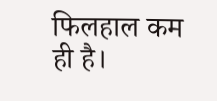फिलहाल कम ही है।